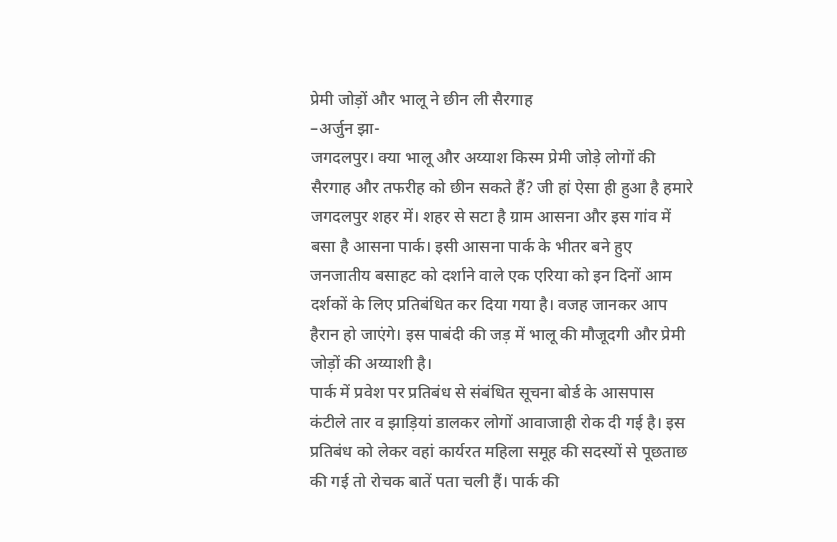प्रेमी जोड़ों और भालू ने छीन ली सैरगाह
–अर्जुन झा-
जगदलपुर। क्या भालू और अय्याश किस्म प्रेमी जोड़े लोगों की सैरगाह और तफरीह को छीन सकते हैं? जी हां ऐसा ही हुआ है हमारे जगदलपुर शहर में। शहर से सटा है ग्राम आसना और इस गांव में बसा है आसना पार्क। इसी आसना पार्क के भीतर बने हुए जनजातीय बसाहट को दर्शाने वाले एक एरिया को इन दिनों आम दर्शकों के लिए प्रतिबंधित कर दिया गया है। वजह जानकर आप हैरान हो जाएंगे। इस पाबंदी की जड़ में भालू की मौजूदगी और प्रेमी जोड़ों की अय्याशी है।
पार्क में प्रवेश पर प्रतिबंध से संबंधित सूचना बोर्ड के आसपास कंटीले तार व झाड़ियां डालकर लोगों आवाजाही रोक दी गई है। इस प्रतिबंध को लेकर वहां कार्यरत महिला समूह की सदस्यों से पूछताछ की गई तो रोचक बातें पता चली हैं। पार्क की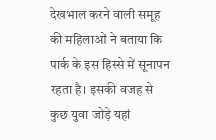देखभाल करने वाली समूह की महिलाओं ने बताया कि पार्क के इस हिस्से में सूनापन रहता है। इसकी वजह से कुछ युवा जोड़े यहां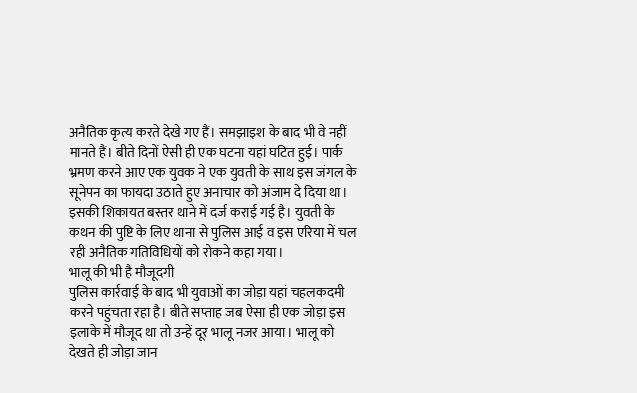अनैतिक कृत्य करते देखे गए हैं। समझाइश के बाद भी वे नहीं मानते हैं। बीते दिनों ऐसी ही एक घटना यहां घटित हुई। पार्क भ्रमण करने आए एक युवक ने एक युवती के साथ इस जंगल के सूनेपन का फायदा उठाते हुए अनाचार को अंजाम दे दिया था। इसकी शिकायत बस्तर थाने में दर्ज कराई गई है। युवती के कथन की पुष्टि के लिए थाना से पुलिस आई व इस एरिया में चल रही अनैतिक गतिविधियों को रोकने कहा गया।
भालू की भी है मौजूदगी
पुलिस कार्रवाई के बाद भी युवाओं का जोड़ा यहां चहलकदमी करने पहुंचता रहा है। बीते सप्ताह जब ऐसा ही एक जोड़ा इस इलाके में मौजूद था तो उन्हें दूर भालू नजर आया। भालू को देखते ही जोड़ा जान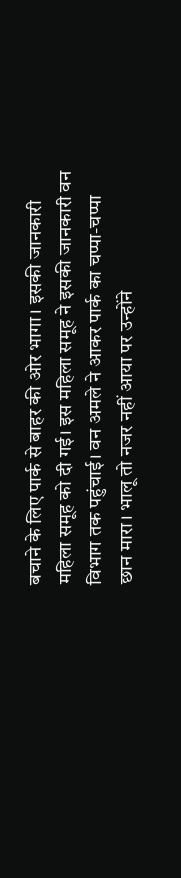बचाने के लिए पार्क से बाहर की ओर भागा। इसकी जानकारी महिला समूह को दी गई। इस महिला समूह ने इसकी जानकारी वन विभाग तक पहुंचाई। वन अमले ने आकर पार्क का चप्पा-चप्पा छान मारा। भालू तो नजर नहीं आया पर उन्होंने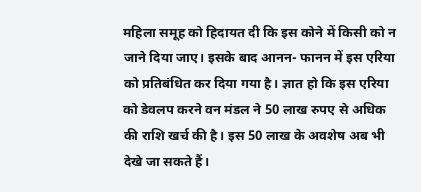महिला समूह को हिदायत दी कि इस कोने में किसी को न जाने दिया जाए। इसके बाद आनन- फानन में इस एरिया को प्रतिबंधित कर दिया गया है। ज्ञात हो कि इस एरिया को डेवलप करने वन मंडल ने 50 लाख रुपए से अधिक की राशि खर्च की है। इस 50 लाख के अवशेष अब भी देखे जा सकते हैं।